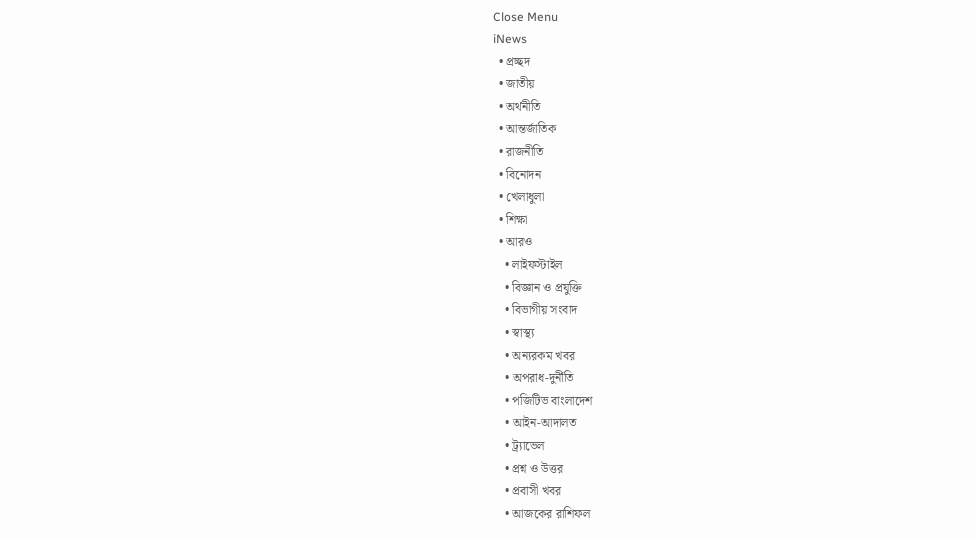Close Menu
iNews
  • প্রচ্ছদ
  • জাতীয়
  • অর্থনীতি
  • আন্তর্জাতিক
  • রাজনীতি
  • বিনোদন
  • খেলাধুলা
  • শিক্ষা
  • আরও
    • লাইফস্টাইল
    • বিজ্ঞান ও প্রযুক্তি
    • বিভাগীয় সংবাদ
    • স্বাস্থ্য
    • অন্যরকম খবর
    • অপরাধ-দুর্নীতি
    • পজিটিভ বাংলাদেশ
    • আইন-আদালত
    • ট্র্যাভেল
    • প্রশ্ন ও উত্তর
    • প্রবাসী খবর
    • আজকের রাশিফল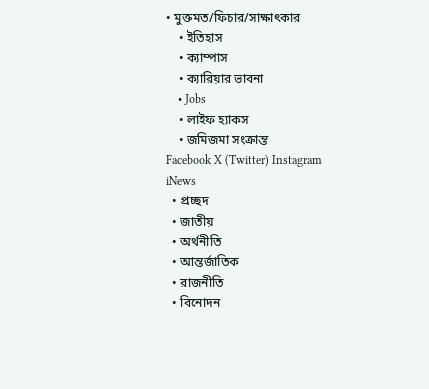• মুক্তমত/ফিচার/সাক্ষাৎকার
    • ইতিহাস
    • ক্যাম্পাস
    • ক্যারিয়ার ভাবনা
    • Jobs
    • লাইফ হ্যাকস
    • জমিজমা সংক্রান্ত
Facebook X (Twitter) Instagram
iNews
  • প্রচ্ছদ
  • জাতীয়
  • অর্থনীতি
  • আন্তর্জাতিক
  • রাজনীতি
  • বিনোদন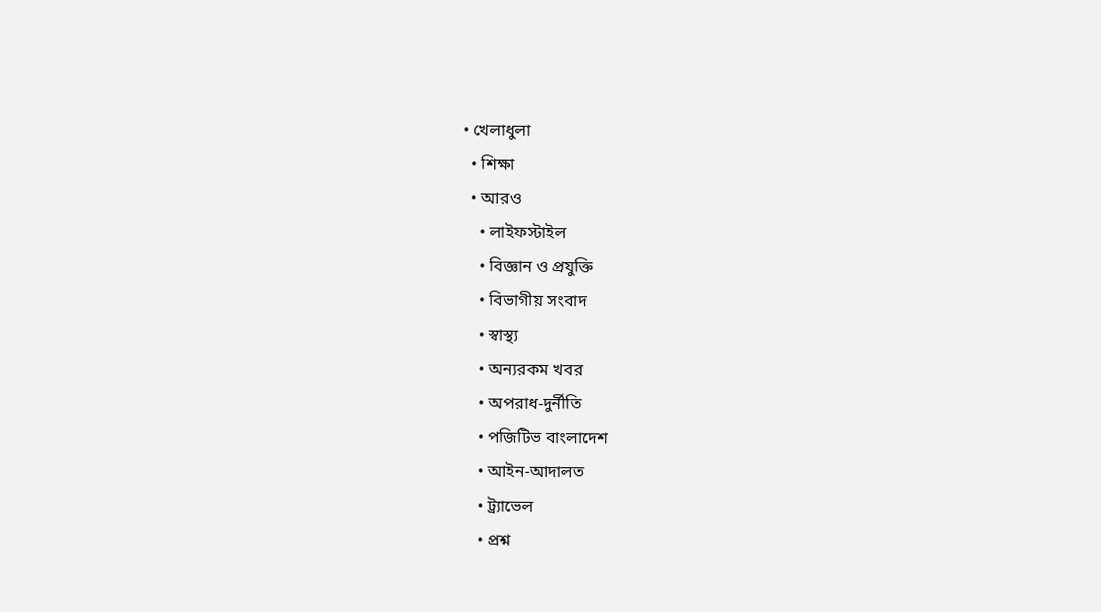• খেলাধুলা
  • শিক্ষা
  • আরও
    • লাইফস্টাইল
    • বিজ্ঞান ও প্রযুক্তি
    • বিভাগীয় সংবাদ
    • স্বাস্থ্য
    • অন্যরকম খবর
    • অপরাধ-দুর্নীতি
    • পজিটিভ বাংলাদেশ
    • আইন-আদালত
    • ট্র্যাভেল
    • প্রশ্ন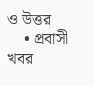ও উত্তর
    • প্রবাসী খবর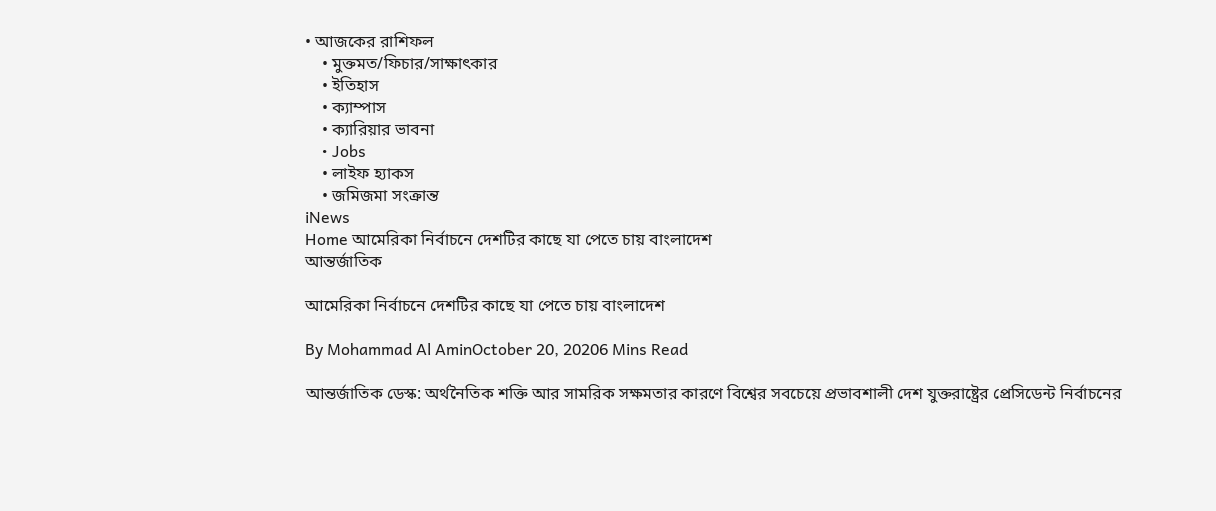• আজকের রাশিফল
    • মুক্তমত/ফিচার/সাক্ষাৎকার
    • ইতিহাস
    • ক্যাম্পাস
    • ক্যারিয়ার ভাবনা
    • Jobs
    • লাইফ হ্যাকস
    • জমিজমা সংক্রান্ত
iNews
Home আমেরিকা নির্বাচনে দেশটির কাছে যা পেতে চায় বাংলাদেশ
আন্তর্জাতিক

আমেরিকা নির্বাচনে দেশটির কাছে যা পেতে চায় বাংলাদেশ

By Mohammad Al AminOctober 20, 20206 Mins Read

আন্তর্জাতিক ডেস্ক: অর্থনৈতিক শক্তি আর সামরিক সক্ষমতার কারণে বিশ্বের সবচেয়ে প্রভাবশালী দেশ যুক্তরাষ্ট্রের প্রেসিডেন্ট নির্বাচনের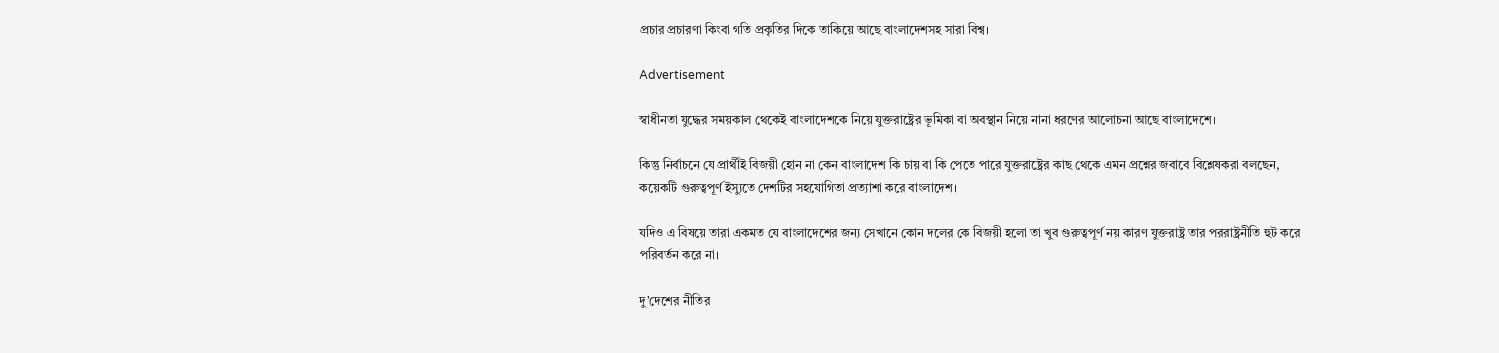প্রচার প্রচারণা কিংবা গতি প্রকৃতির দিকে তাকিয়ে আছে বাংলাদেশসহ সারা বিশ্ব।

Advertisement

স্বাধীনতা যুদ্ধের সময়কাল থেকেই বাংলাদেশকে নিয়ে যুক্তরাষ্ট্রের ভূমিকা বা অবস্থান নিয়ে নানা ধরণের আলোচনা আছে বাংলাদেশে।

কিন্তু নির্বাচনে যে প্রার্থীই বিজয়ী হোন না কেন বাংলাদেশ কি চায় বা কি পেতে পারে যুক্তরাষ্ট্রের কাছ থেকে এমন প্রশ্নের জবাবে বিশ্লেষকরা বলছেন, কয়েকটি গুরুত্বপূর্ণ ইস্যুতে দেশটির সহযোগিতা প্রত্যাশা করে বাংলাদেশ।

যদিও এ বিষয়ে তারা একমত যে বাংলাদেশের জন্য সেখানে কোন দলের কে বিজয়ী হলো তা খুব গুরুত্বপূর্ণ নয় কারণ যুক্তরাষ্ট্র তার পররাষ্ট্রনীতি হুট করে পরিবর্তন করে না।

দু’দেশের নীতির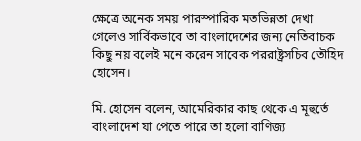ক্ষেত্রে অনেক সময় পারস্পারিক মতভিন্নতা দেখা গেলেও সার্বিকভাবে তা বাংলাদেশের জন্য নেতিবাচক কিছু নয় বলেই মনে করেন সাবেক পররাষ্ট্রসচিব তৌহিদ হোসেন।

মি. হোসেন বলেন, আমেরিকার কাছ থেকে এ মূহুর্তে বাংলাদেশ যা পেতে পারে তা হলো বাণিজ্য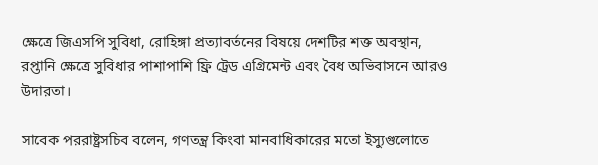ক্ষেত্রে জিএসপি সুবিধা, রোহিঙ্গা প্রত্যাবর্তনের বিষয়ে দেশটির শক্ত অবস্থান, রপ্তানি ক্ষেত্রে সুবিধার পাশাপাশি ফ্রি ট্রেড এগ্রিমেন্ট এবং বৈধ অভিবাসনে আরও উদারতা।

সাবেক পররাষ্ট্রসচিব বলেন, গণতন্ত্র কিংবা মানবাধিকারের মতো ইস্যুগুলোতে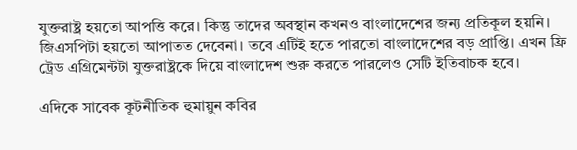যুক্তরাষ্ট্র হয়তো আপত্তি করে। কিন্তু তাদের অবস্থান কখনও বাংলাদেশের জন্য প্রতিকূল হয়নি। জিএসপিটা হয়তো আপাতত দেবেনা। তবে এটিই হতে পারতো বাংলাদেশের বড় প্রাপ্তি। এখন ফ্রি ট্রেড এগ্রিমেন্টটা যুক্তরাষ্ট্রকে দিয়ে বাংলাদেশ শুরু করতে পারলেও সেটি ইতিবাচক হবে।

এদিকে সাবেক কূটনীতিক হুমায়ুন কবির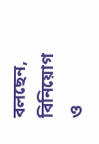বলছেন, বিনিয়োগ ও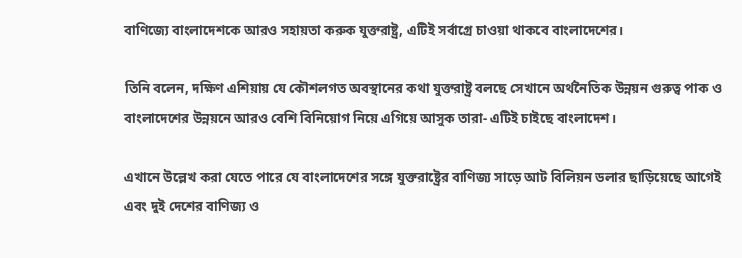বাণিজ্যে বাংলাদেশকে আরও সহায়তা করুক যুক্তরাষ্ট্র, এটিই সর্বাগ্রে চাওয়া থাকবে বাংলাদেশের।

তিনি বলেন, দক্ষিণ এশিয়ায় যে কৌশলগত অবস্থানের কথা যুক্তরাষ্ট্র বলছে সেখানে অর্থনৈতিক উন্নয়ন গুরুত্ব পাক ও বাংলাদেশের উন্নয়নে আরও বেশি বিনিয়োগ নিয়ে এগিয়ে আসুক তারা- এটিই চাইছে বাংলাদেশ।

এখানে উল্লেখ করা যেতে পারে যে বাংলাদেশের সঙ্গে যুক্তরাষ্ট্রের বাণিজ্য সাড়ে আট বিলিয়ন ডলার ছাড়িয়েছে আগেই এবং দুই দেশের বাণিজ্য ও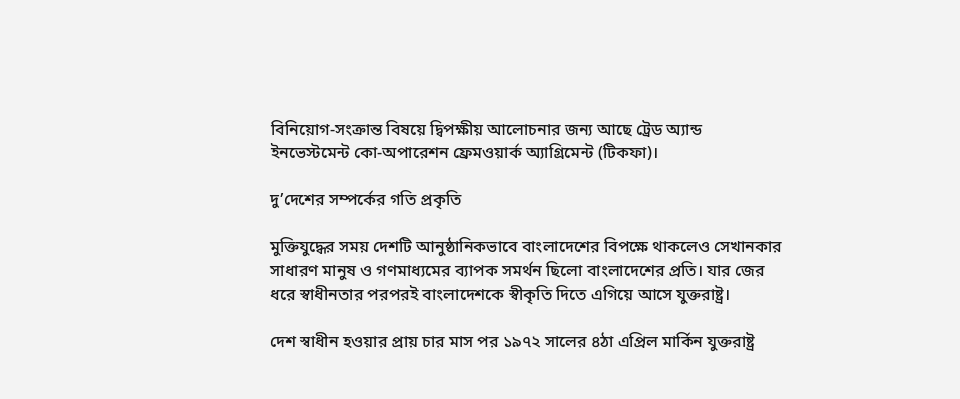বিনিয়োগ-সংক্রান্ত বিষয়ে দ্বিপক্ষীয় আলোচনার জন্য আছে ট্রেড অ্যান্ড ইনভেস্টমেন্ট কো-অপারেশন ফ্রেমওয়ার্ক অ্যাগ্রিমেন্ট (টিকফা)।

দু’দেশের সম্পর্কের গতি প্রকৃতি

মুক্তিযুদ্ধের সময় দেশটি আনুষ্ঠানিকভাবে বাংলাদেশের বিপক্ষে থাকলেও সেখানকার সাধারণ মানুষ ও গণমাধ্যমের ব্যাপক সমর্থন ছিলো বাংলাদেশের প্রতি। যার জের ধরে স্বাধীনতার পরপরই বাংলাদেশকে স্বীকৃতি দিতে এগিয়ে আসে যুক্তরাষ্ট্র।

দেশ স্বাধীন হওয়ার প্রায় চার মাস পর ১৯৭২ সালের ৪ঠা এপ্রিল মার্কিন যুক্তরাষ্ট্র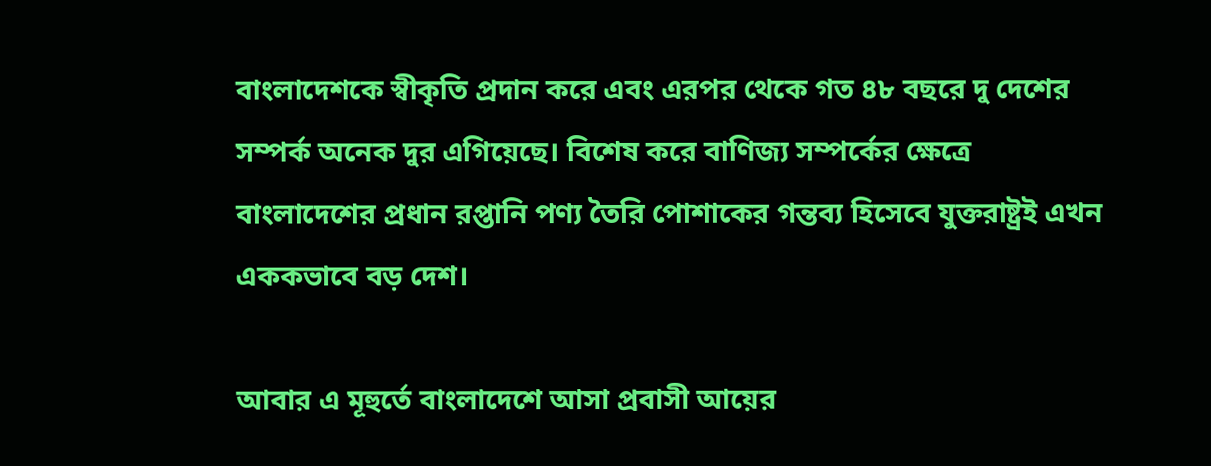বাংলাদেশকে স্বীকৃতি প্রদান করে এবং এরপর থেকে গত ৪৮ বছরে দু দেশের সম্পর্ক অনেক দুর এগিয়েছে। বিশেষ করে বাণিজ্য সম্পর্কের ক্ষেত্রে বাংলাদেশের প্রধান রপ্তানি পণ্য তৈরি পোশাকের গন্তব্য হিসেবে যুক্তরাষ্ট্রই এখন এককভাবে বড় দেশ।

আবার এ মূহুর্তে বাংলাদেশে আসা প্রবাসী আয়ের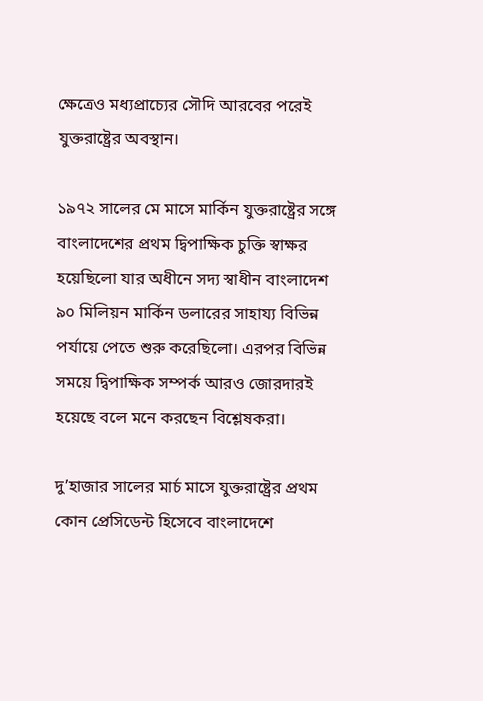ক্ষেত্রেও মধ্যপ্রাচ্যের সৌদি আরবের পরেই যুক্তরাষ্ট্রের অবস্থান।

১৯৭২ সালের মে মাসে মার্কিন যুক্তরাষ্ট্রের সঙ্গে বাংলাদেশের প্রথম দ্বিপাক্ষিক চুক্তি স্বাক্ষর হয়েছিলো যার অধীনে সদ্য স্বাধীন বাংলাদেশ ৯০ মিলিয়ন মার্কিন ডলারের সাহায্য বিভিন্ন পর্যায়ে পেতে শুরু করেছিলো। এরপর বিভিন্ন সময়ে দ্বিপাক্ষিক সম্পর্ক আরও জোরদারই হয়েছে বলে মনে করছেন বিশ্লেষকরা।

দু’হাজার সালের মার্চ মাসে যুক্তরাষ্ট্রের প্রথম কোন প্রেসিডেন্ট হিসেবে বাংলাদেশে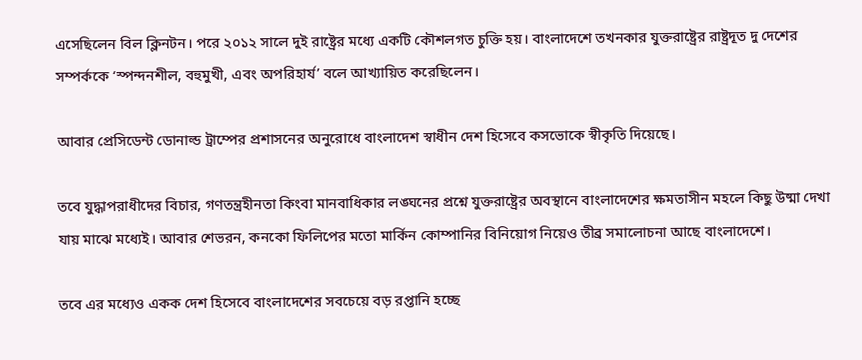এসেছিলেন বিল ক্লিনটন। পরে ২০১২ সালে দুই রাষ্ট্রের মধ্যে একটি কৌশলগত চুক্তি হয়। বাংলাদেশে তখনকার যুক্তরাষ্ট্রের রাষ্ট্রদূত দু দেশের সম্পর্ককে ‘স্পন্দনশীল, বহুমুখী, এবং অপরিহার্য’ বলে আখ্যায়িত করেছিলেন।

আবার প্রেসিডেন্ট ডোনাল্ড ট্রাম্পের প্রশাসনের অনুরোধে বাংলাদেশ স্বাধীন দেশ হিসেবে কসভোকে স্বীকৃতি দিয়েছে।

তবে যুদ্ধাপরাধীদের বিচার, গণতন্ত্রহীনতা কিংবা মানবাধিকার লঙ্ঘনের প্রশ্নে যুক্তরাষ্ট্রের অবস্থানে বাংলাদেশের ক্ষমতাসীন মহলে কিছু উষ্মা দেখা যায় মাঝে মধ্যেই। আবার শেভরন, কনকো ফিলিপের মতো মার্কিন কোম্পানির বিনিয়োগ নিয়েও তীব্র সমালোচনা আছে বাংলাদেশে।

তবে এর মধ্যেও একক দেশ হিসেবে বাংলাদেশের সবচেয়ে বড় রপ্তানি হচ্ছে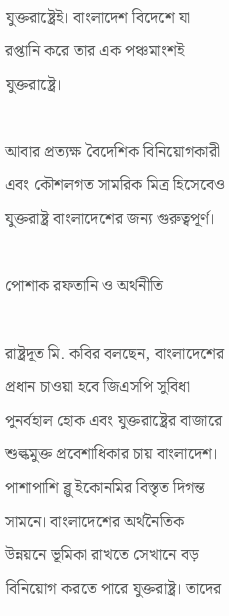যুক্তরাষ্ট্রেই। বাংলাদেশ বিদেশে যা রপ্তানি করে তার এক পঞ্চমাংশই যুক্তরাষ্ট্রে।

আবার প্রত্যক্ষ বৈদেশিক বিনিয়োগকারী এবং কৌশলগত সামরিক মিত্র হিসেবেও যুক্তরাষ্ট্র বাংলাদেশের জন্য গুরুত্বপূর্ণ।

পোশাক রফতানি ও অর্থনীতি

রাষ্ট্রদূত মি. কবির বলছেন, বাংলাদেশের প্রধান চাওয়া হবে জিএসপি সুবিধা পুনর্বহাল হোক এবং যুক্তরাষ্ট্রের বাজারে শুল্কমুক্ত প্রবেশাধিকার চায় বাংলাদেশ। পাশাপাশি ব্লু ইকোনমির বিস্তৃত দিগন্ত সামনে। বাংলাদেশের অর্থনৈতিক উন্নয়নে ভূমিকা রাখতে সেখানে বড় বিনিয়োগ করতে পারে যুক্তরাষ্ট্র। তাদের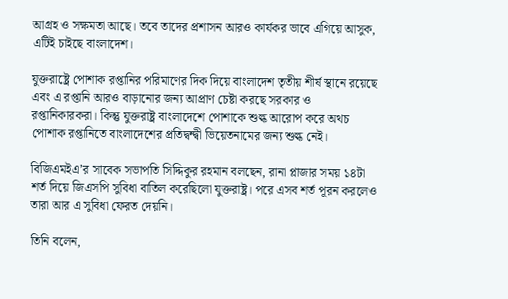আগ্রহ ও সক্ষমতা আছে। তবে তাদের প্রশাসন আরও কার্যকর ভাবে এগিয়ে আসুক, এটিই চাইছে বাংলাদেশ।

যুক্তরাষ্ট্রে পোশাক রপ্তানির পরিমাণের দিক দিয়ে বাংলাদেশ তৃতীয় শীর্ষ স্থানে রয়েছে এবং এ রপ্তানি আরও বাড়ানোর জন্য আপ্রাণ চেষ্টা করছে সরকার ও রপ্তানিকারকরা। কিন্তু যুক্তরাষ্ট্র বাংলাদেশে পোশাকে শুল্ক আরোপ করে অথচ পোশাক রপ্তানিতে বাংলাদেশের প্রতিদ্বন্দ্বী ভিয়েতনামের জন্য শুল্ক নেই।

বিজিএমইএ’র সাবেক সভাপতি সিদ্দিকুর রহমান বলছেন, রানা প্লাজার সময় ১৪টা শর্ত দিয়ে জিএসপি সুবিধা বাতিল করেছিলো যুক্তরাষ্ট্র। পরে এসব শর্ত পূরন করলেও তারা আর এ সুবিধা ফেরত দেয়নি।

তিনি বলেন,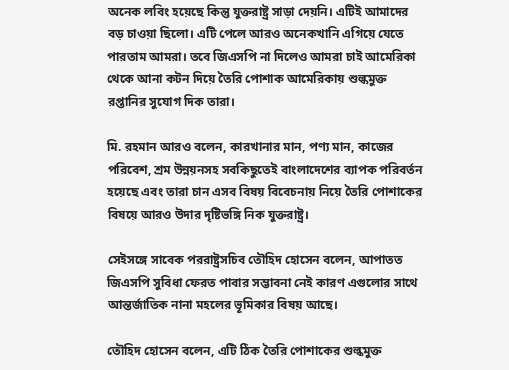অনেক লবিং হয়েছে কিন্তু যুক্তরাষ্ট্র সাড়া দেয়নি। এটিই আমাদের বড় চাওয়া ছিলো। এটি পেলে আরও অনেকখানি এগিয়ে যেতে পারতাম আমরা। তবে জিএসপি না দিলেও আমরা চাই আমেরিকা থেকে আনা কটন দিয়ে তৈরি পোশাক আমেরিকায় শুল্কমুক্ত রপ্তানির সুযোগ দিক তারা।

মি. রহমান আরও বলেন, কারখানার মান, পণ্য মান, কাজের পরিবেশ, শ্রম উন্নয়নসহ সবকিছুতেই বাংলাদেশের ব্যাপক পরিবর্তন হয়েছে এবং তারা চান এসব বিষয় বিবেচনায় নিয়ে তৈরি পোশাকের বিষয়ে আরও উদার দৃষ্টিভঙ্গি নিক যুক্তরাষ্ট্র।

সেইসঙ্গে সাবেক পররাষ্ট্রসচিব তৌহিদ হোসেন বলেন, আপাতত জিএসপি সুবিধা ফেরত পাবার সম্ভাবনা নেই কারণ এগুলোর সাথে আন্তর্জাতিক নানা মহলের ভূমিকার বিষয় আছে।

তৌহিদ হোসেন বলেন, এটি ঠিক তৈরি পোশাকের শুল্কমুক্ত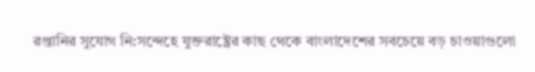রপ্তানির সুযোগ নি:সন্দেহে যুক্তরাষ্ট্রের কাছ থেকে বাংলাদেশের সবচেয়ে বড় চাওয়াগুলো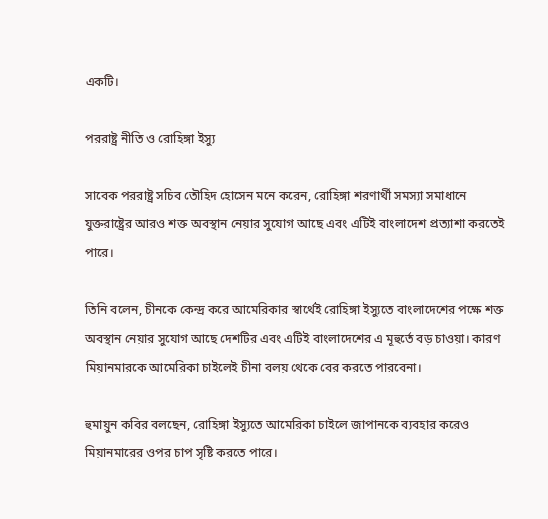একটি।

পররাষ্ট্র নীতি ও রোহিঙ্গা ইস্যু

সাবেক পররাষ্ট্র সচিব তৌহিদ হোসেন মনে করেন, রোহিঙ্গা শরণার্থী সমস্যা সমাধানে যুক্তরাষ্ট্রের আরও শক্ত অবস্থান নেয়ার সুযোগ আছে এবং এটিই বাংলাদেশ প্রত্যাশা করতেই পারে।

তিনি বলেন, চীনকে কেন্দ্র করে আমেরিকার স্বার্থেই রোহিঙ্গা ইস্যুতে বাংলাদেশের পক্ষে শক্ত অবস্থান নেয়ার সুযোগ আছে দেশটির এবং এটিই বাংলাদেশের এ মূহুর্তে বড় চাওয়া। কারণ মিয়ানমারকে আমেরিকা চাইলেই চীনা বলয় থেকে বের করতে পারবেনা।

হুমায়ুন কবির বলছেন, রোহিঙ্গা ইস্যুতে আমেরিকা চাইলে জাপানকে ব্যবহার করেও মিয়ানমারের ওপর চাপ সৃষ্টি করতে পারে।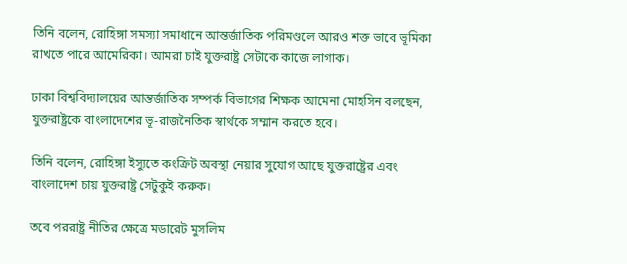তিনি বলেন, রোহিঙ্গা সমস্যা সমাধানে আন্তর্জাতিক পরিমণ্ডলে আরও শক্ত ভাবে ভূমিকা রাখতে পারে আমেরিকা। আমরা চাই যুক্তরাষ্ট্র সেটাকে কাজে লাগাক।

ঢাকা বিশ্ববিদ্যালয়ের আন্তর্জাতিক সম্পর্ক বিভাগের শিক্ষক আমেনা মোহসিন বলছেন, যুক্তরাষ্ট্রকে বাংলাদেশের ভূ-রাজনৈতিক স্বার্থকে সম্মান করতে হবে।

তিনি বলেন, রোহিঙ্গা ইস্যুতে কংক্রিট অবস্থা নেয়ার সুযোগ আছে যুক্তরাষ্ট্রের এবং বাংলাদেশ চায় যুক্তরাষ্ট্র সেটুকুই করুক।

তবে পররাষ্ট্র নীতির ক্ষেত্রে মডারেট মুসলিম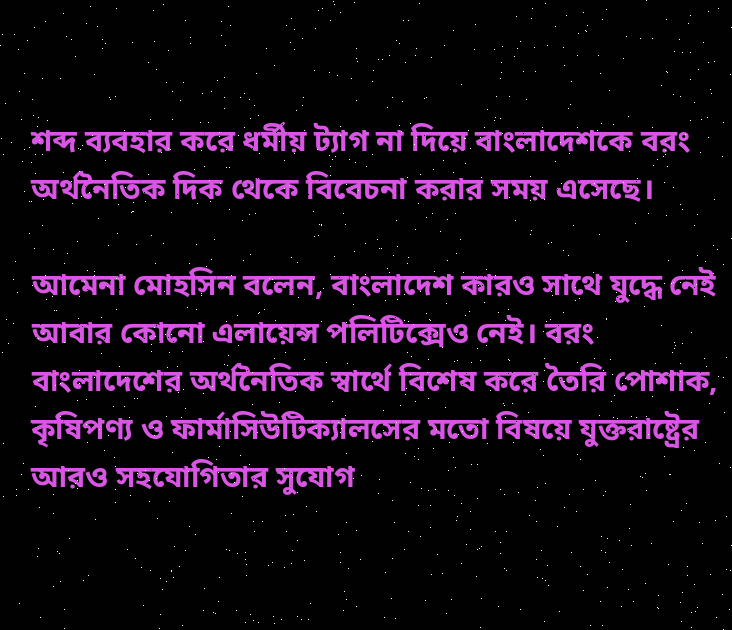শব্দ ব্যবহার করে ধর্মীয় ট্যাগ না দিয়ে বাংলাদেশকে বরং অর্থনৈতিক দিক থেকে বিবেচনা করার সময় এসেছে।

আমেনা মোহসিন বলেন, বাংলাদেশ কারও সাথে যুদ্ধে নেই আবার কোনো এলায়েন্স পলিটিক্সেও নেই। বরং বাংলাদেশের অর্থনৈতিক স্বার্থে বিশেষ করে তৈরি পোশাক, কৃষিপণ্য ও ফার্মাসিউটিক্যালসের মতো বিষয়ে যুক্তরাষ্ট্রের আরও সহযোগিতার সুযোগ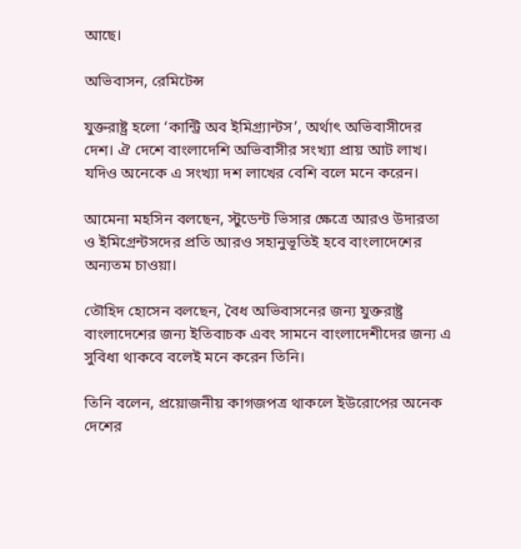আছে।

অভিবাসন, রেমিটেন্স

যুক্তরাষ্ট্র হলো ‘কান্ট্রি অব ইমিগ্র্যান্টস’, অর্থাৎ অভিবাসীদের দেশ। ঐ দেশে বাংলাদেশি অভিবাসীর সংখ্যা প্রায় আট লাখ। যদিও অনেকে এ সংখ্যা দশ লাখের বেশি বলে মনে করেন।

আমেনা মহসিন বলছেন, স্টুডেন্ট ভিসার ক্ষেত্রে আরও উদারতা ও ইমিগ্রেন্টসদের প্রতি আরও সহানুভূতিই হবে বাংলাদেশের অন্যতম চাওয়া।

তৌহিদ হোসেন বলছেন, বৈধ অভিবাসনের জন্য যুক্তরাষ্ট্র বাংলাদেশের জন্য ইতিবাচক এবং সামনে বাংলাদেশীদের জন্য এ সুবিধা থাকবে বলেই মনে করেন তিনি।

তিনি বলেন, প্রয়োজনীয় কাগজপত্র থাকলে ইউরোপের অনেক দেশের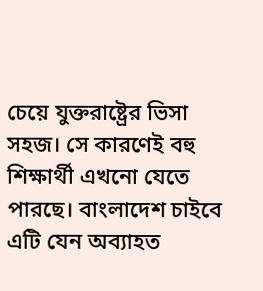চেয়ে যুক্তরাষ্ট্রের ভিসা সহজ। সে কারণেই বহু শিক্ষার্থী এখনো যেতে পারছে। বাংলাদেশ চাইবে এটি যেন অব্যাহত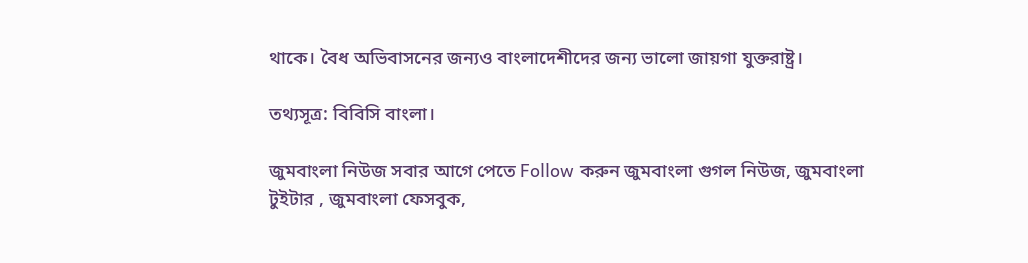থাকে। বৈধ অভিবাসনের জন্যও বাংলাদেশীদের জন্য ভালো জায়গা যুক্তরাষ্ট্র।

তথ্যসূত্র: বিবিসি বাংলা।

জুমবাংলা নিউজ সবার আগে পেতে Follow করুন জুমবাংলা গুগল নিউজ, জুমবাংলা টুইটার , জুমবাংলা ফেসবুক,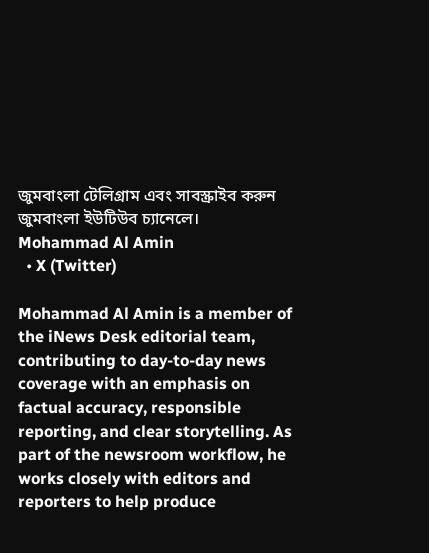জুমবাংলা টেলিগ্রাম এবং সাবস্ক্রাইব করুন জুমবাংলা ইউটিউব চ্যানেলে।
Mohammad Al Amin
  • X (Twitter)

Mohammad Al Amin is a member of the iNews Desk editorial team, contributing to day-to-day news coverage with an emphasis on factual accuracy, responsible reporting, and clear storytelling. As part of the newsroom workflow, he works closely with editors and reporters to help produce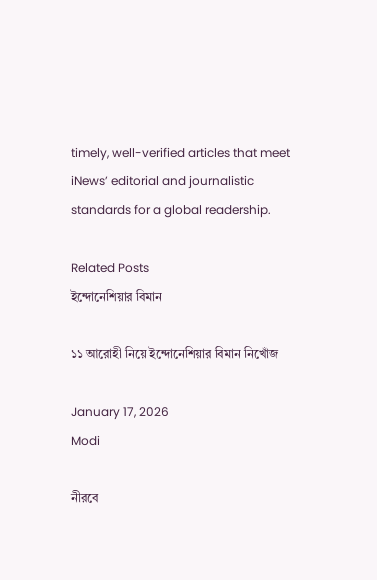timely, well-verified articles that meet iNews’ editorial and journalistic standards for a global readership.

Related Posts
ইন্দোনেশিয়ার বিমান

১১ আরোহী নিয়ে ইন্দোনেশিয়ার বিমান নিখোঁজ

January 17, 2026
Modi

নীরবে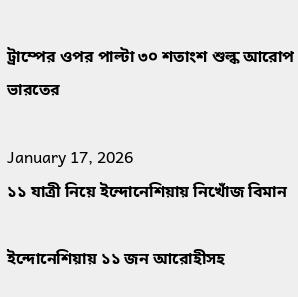ট্রাম্পের ওপর পাল্টা ৩০ শতাংশ শুল্ক আরোপ ভারতের

January 17, 2026
১১ যাত্রী নিয়ে ইন্দোনেশিয়ায় নিখোঁজ বিমান

ইন্দোনেশিয়ায় ১১ জন আরোহীসহ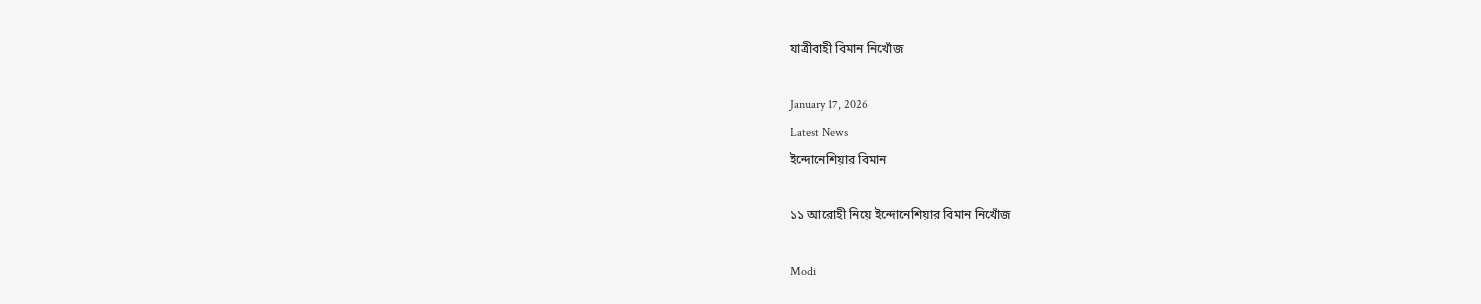যাত্রীবাহী বিমান নিখোঁজ

January 17, 2026
Latest News
ইন্দোনেশিয়ার বিমান

১১ আরোহী নিয়ে ইন্দোনেশিয়ার বিমান নিখোঁজ

Modi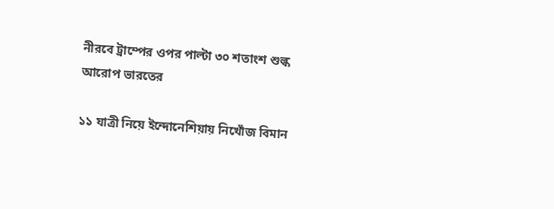নীরবে ট্রাম্পের ওপর পাল্টা ৩০ শতাংশ শুল্ক আরোপ ভারতের

১১ যাত্রী নিয়ে ইন্দোনেশিয়ায় নিখোঁজ বিমান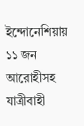ইন্দোনেশিয়ায় ১১ জন আরোহীসহ যাত্রীবাহী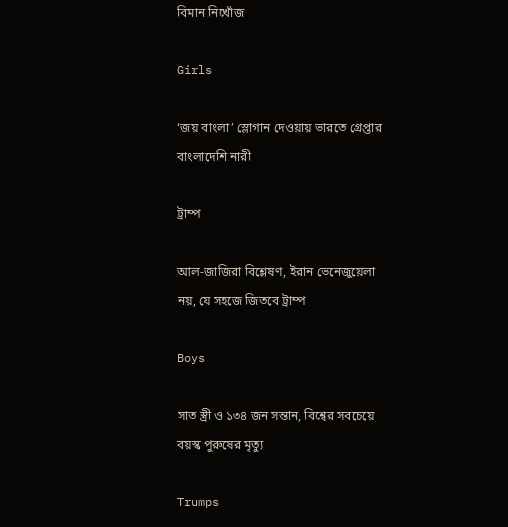বিমান নিখোঁজ

Girls

‘জয় বাংলা’ স্লোগান দেওয়ায় ভারতে গ্রেপ্তার বাংলাদেশি নারী

ট্রাম্প

আল-জাজিরা বিশ্লেষণ, ইরান ভেনেজুয়েলা নয়, যে সহজে জিতবে ট্রাম্প

Boys

সাত স্ত্রী ও ১৩৪ জন সন্তান, বিশ্বের সবচেয়ে বয়স্ক পুরুষের মৃত্যু

Trumps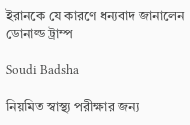ইরানকে যে কারণে ধন্যবাদ জানালেন ডোনাল্ড ট্রাম্প

Soudi Badsha

নিয়মিত স্বাস্থ্য পরীক্ষার জন্য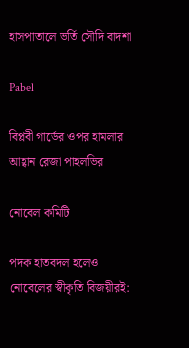হাসপাতালে ভর্তি সৌদি বাদশা

Pabel

বিপ্লবী গার্ডের ওপর হামলার আহ্বান রেজা পাহলভির

নোবেল কমিটি

পদক হাতবদল হলেও নোবেলের স্বীকৃতি বিজয়ীরই: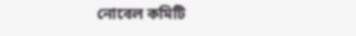নোবেল কমিটি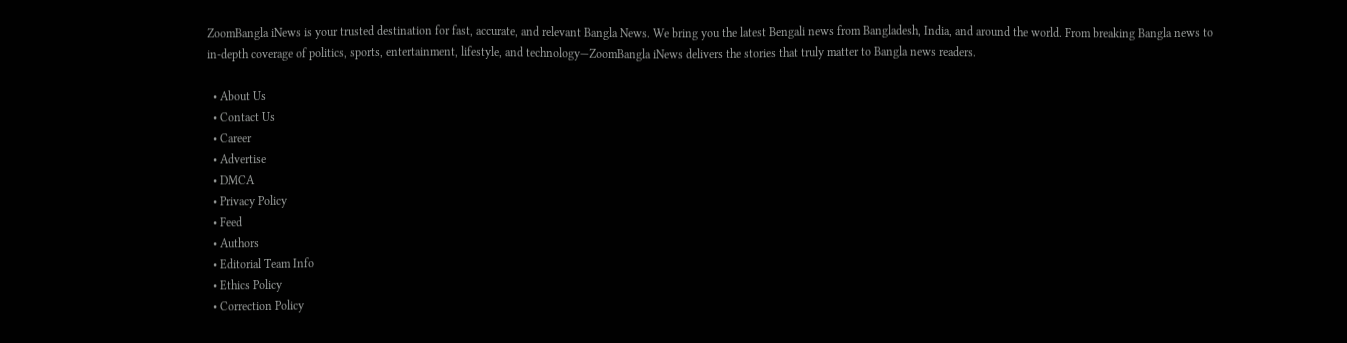ZoomBangla iNews is your trusted destination for fast, accurate, and relevant Bangla News. We bring you the latest Bengali news from Bangladesh, India, and around the world. From breaking Bangla news to in-depth coverage of politics, sports, entertainment, lifestyle, and technology—ZoomBangla iNews delivers the stories that truly matter to Bangla news readers.

  • About Us
  • Contact Us
  • Career
  • Advertise
  • DMCA
  • Privacy Policy
  • Feed
  • Authors
  • Editorial Team Info
  • Ethics Policy
  • Correction Policy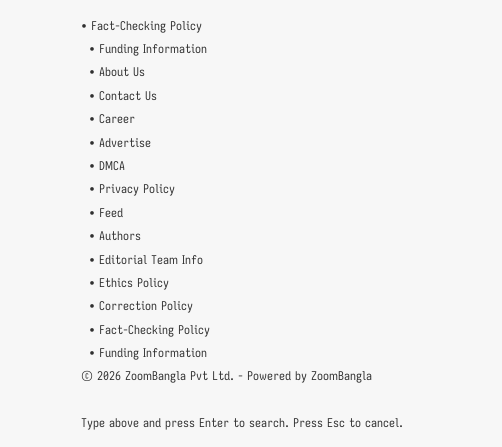• Fact-Checking Policy
  • Funding Information
  • About Us
  • Contact Us
  • Career
  • Advertise
  • DMCA
  • Privacy Policy
  • Feed
  • Authors
  • Editorial Team Info
  • Ethics Policy
  • Correction Policy
  • Fact-Checking Policy
  • Funding Information
© 2026 ZoomBangla Pvt Ltd. - Powered by ZoomBangla

Type above and press Enter to search. Press Esc to cancel.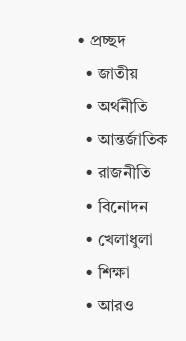• প্রচ্ছদ
  • জাতীয়
  • অর্থনীতি
  • আন্তর্জাতিক
  • রাজনীতি
  • বিনোদন
  • খেলাধুলা
  • শিক্ষা
  • আরও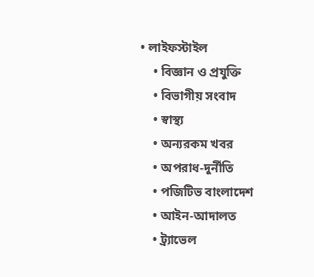• লাইফস্টাইল
    • বিজ্ঞান ও প্রযুক্তি
    • বিভাগীয় সংবাদ
    • স্বাস্থ্য
    • অন্যরকম খবর
    • অপরাধ-দুর্নীতি
    • পজিটিভ বাংলাদেশ
    • আইন-আদালত
    • ট্র্যাভেল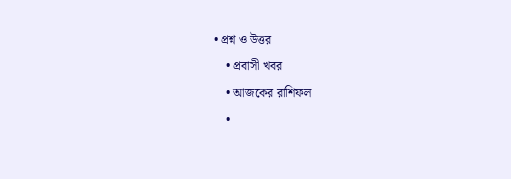• প্রশ্ন ও উত্তর
    • প্রবাসী খবর
    • আজকের রাশিফল
    •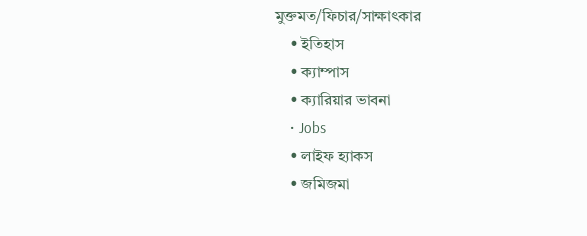মুক্তমত/ফিচার/সাক্ষাৎকার
    • ইতিহাস
    • ক্যাম্পাস
    • ক্যারিয়ার ভাবনা
    • Jobs
    • লাইফ হ্যাকস
    • জমিজমা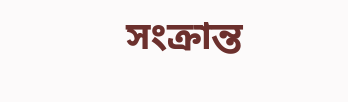সংক্রান্ত